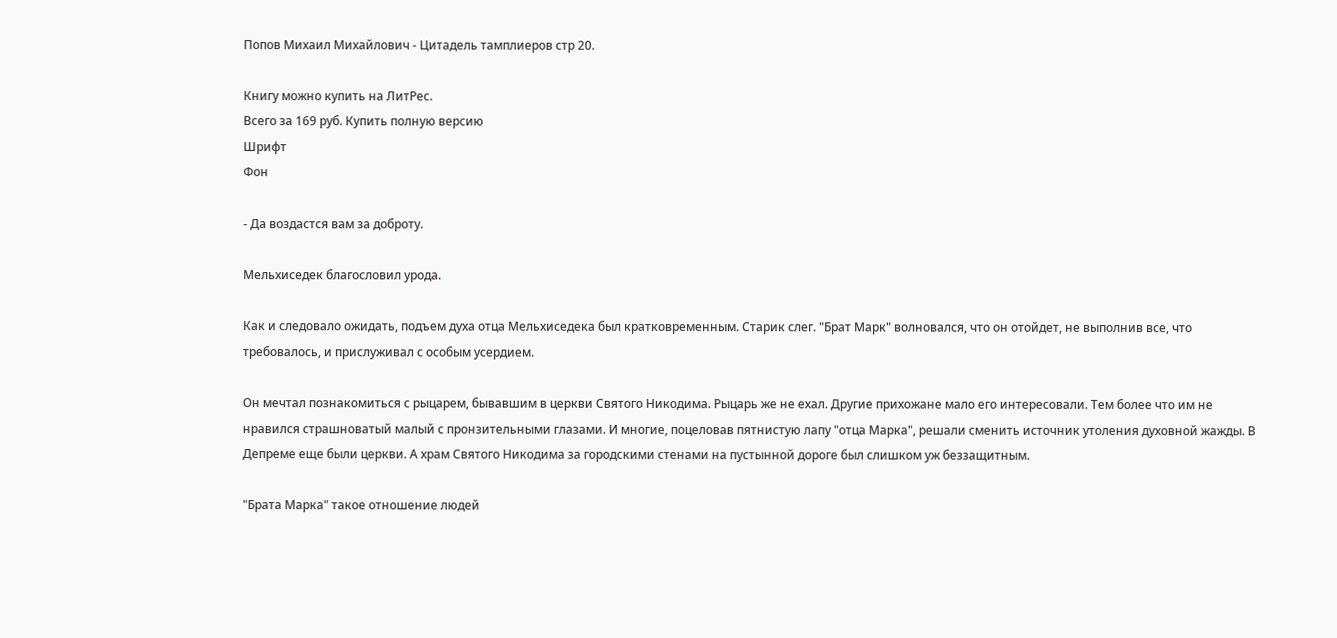Попов Михаил Михайлович - Цитадель тамплиеров стр 20.

Книгу можно купить на ЛитРес.
Всего за 169 руб. Купить полную версию
Шрифт
Фон

- Да воздастся вам за доброту.

Мельхиседек благословил урода.

Как и следовало ожидать, подъем духа отца Мельхиседека был кратковременным. Старик слег. "Брат Марк" волновался, что он отойдет, не выполнив все, что требовалось, и прислуживал с особым усердием.

Он мечтал познакомиться с рыцарем, бывавшим в церкви Святого Никодима. Рыцарь же не ехал. Другие прихожане мало его интересовали. Тем более что им не нравился страшноватый малый с пронзительными глазами. И многие, поцеловав пятнистую лапу "отца Марка", решали сменить источник утоления духовной жажды. В Депреме еще были церкви. А храм Святого Никодима за городскими стенами на пустынной дороге был слишком уж беззащитным.

"Брата Марка" такое отношение людей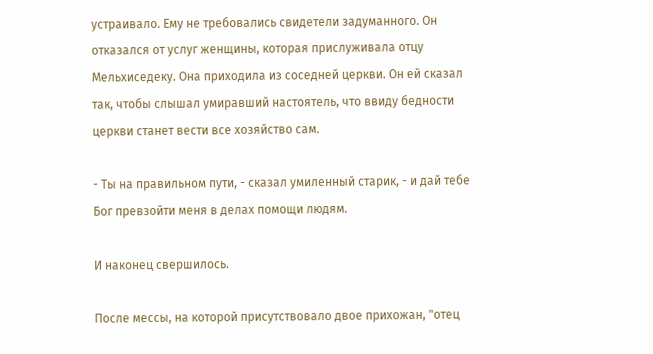устраивало. Ему не требовались свидетели задуманного. Он отказался от услуг женщины, которая прислуживала отцу Мельхиседеку. Она приходила из соседней церкви. Он ей сказал так, чтобы слышал умиравший настоятель, что ввиду бедности церкви станет вести все хозяйство сам.

- Ты на правильном пути, - сказал умиленный старик, - и дай тебе Бог превзойти меня в делах помощи людям.

И наконец свершилось.

После мессы, на которой присутствовало двое прихожан, "отец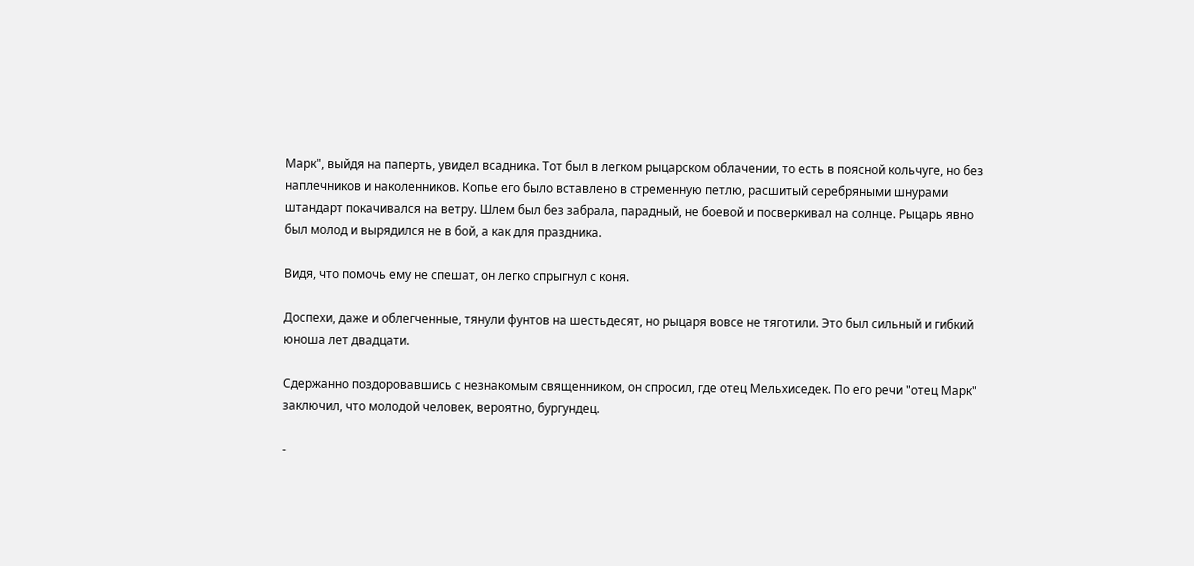Марк", выйдя на паперть, увидел всадника. Тот был в легком рыцарском облачении, то есть в поясной кольчуге, но без наплечников и наколенников. Копье его было вставлено в стременную петлю, расшитый серебряными шнурами штандарт покачивался на ветру. Шлем был без забрала, парадный, не боевой и посверкивал на солнце. Рыцарь явно был молод и вырядился не в бой, а как для праздника.

Видя, что помочь ему не спешат, он легко спрыгнул с коня.

Доспехи, даже и облегченные, тянули фунтов на шестьдесят, но рыцаря вовсе не тяготили. Это был сильный и гибкий юноша лет двадцати.

Сдержанно поздоровавшись с незнакомым священником, он спросил, где отец Мельхиседек. По его речи "отец Марк" заключил, что молодой человек, вероятно, бургундец.

-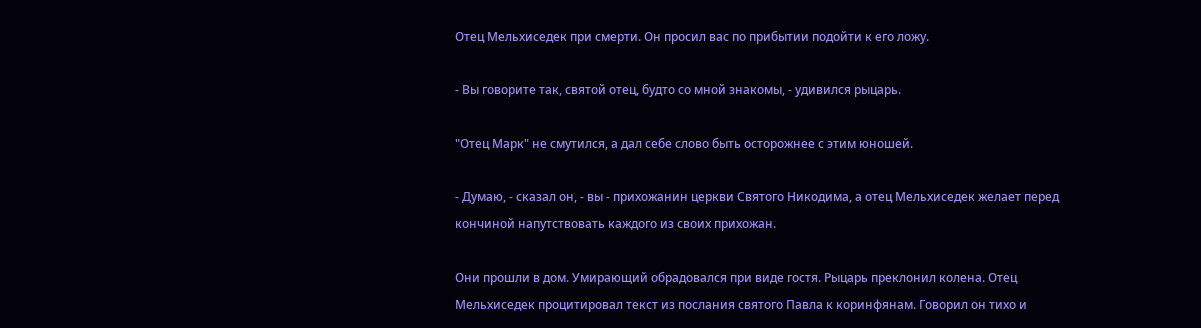Отец Мельхиседек при смерти. Он просил вас по прибытии подойти к его ложу.

- Вы говорите так, святой отец, будто со мной знакомы, - удивился рыцарь.

"Отец Марк" не смутился, а дал себе слово быть осторожнее с этим юношей.

- Думаю, - сказал он, - вы - прихожанин церкви Святого Никодима, а отец Мельхиседек желает перед кончиной напутствовать каждого из своих прихожан.

Они прошли в дом. Умирающий обрадовался при виде гостя. Рыцарь преклонил колена. Отец Мельхиседек процитировал текст из послания святого Павла к коринфянам. Говорил он тихо и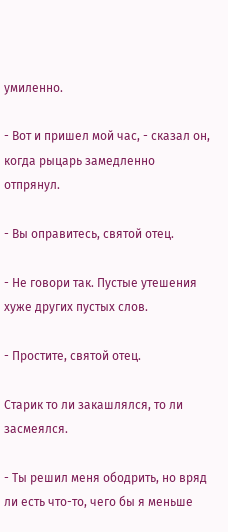умиленно.

- Вот и пришел мой час, - сказал он, когда рыцарь замедленно отпрянул.

- Вы оправитесь, святой отец.

- Не говори так. Пустые утешения хуже других пустых слов.

- Простите, святой отец.

Старик то ли закашлялся, то ли засмеялся.

- Ты решил меня ободрить, но вряд ли есть что-то, чего бы я меньше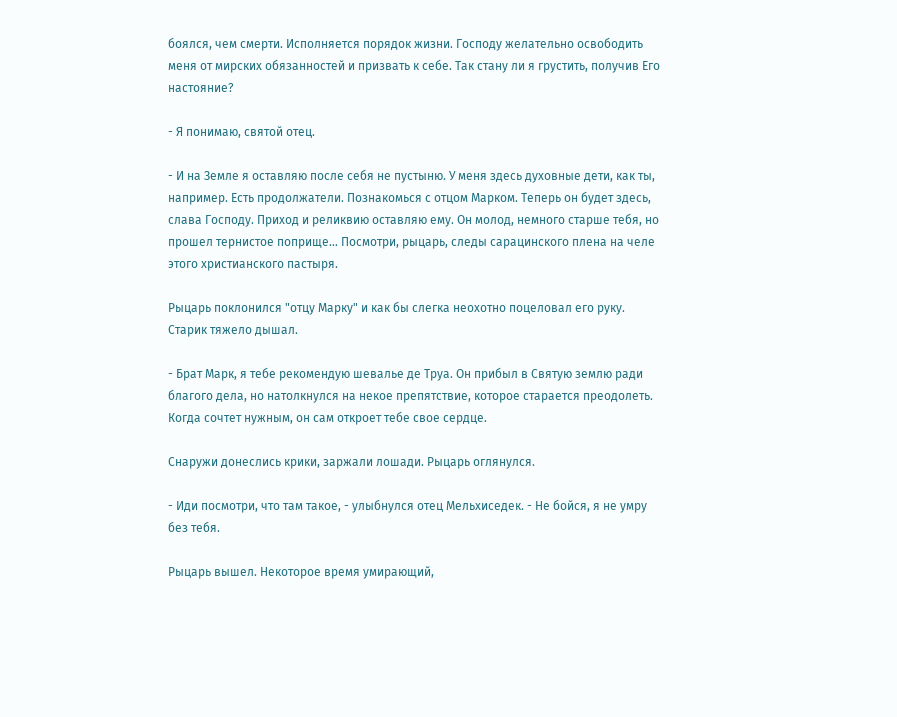боялся, чем смерти. Исполняется порядок жизни. Господу желательно освободить меня от мирских обязанностей и призвать к себе. Так стану ли я грустить, получив Его настояние?

- Я понимаю, святой отец.

- И на Земле я оставляю после себя не пустыню. У меня здесь духовные дети, как ты, например. Есть продолжатели. Познакомься с отцом Марком. Теперь он будет здесь, слава Господу. Приход и реликвию оставляю ему. Он молод, немного старше тебя, но прошел тернистое поприще… Посмотри, рыцарь, следы сарацинского плена на челе этого христианского пастыря.

Рыцарь поклонился "отцу Марку" и как бы слегка неохотно поцеловал его руку. Старик тяжело дышал.

- Брат Марк, я тебе рекомендую шевалье де Труа. Он прибыл в Святую землю ради благого дела, но натолкнулся на некое препятствие, которое старается преодолеть. Когда сочтет нужным, он сам откроет тебе свое сердце.

Снаружи донеслись крики, заржали лошади. Рыцарь оглянулся.

- Иди посмотри, что там такое, - улыбнулся отец Мельхиседек. - Не бойся, я не умру без тебя.

Рыцарь вышел. Некоторое время умирающий,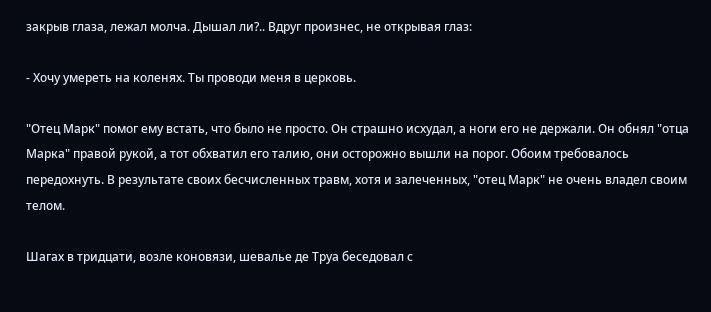закрыв глаза, лежал молча. Дышал ли?.. Вдруг произнес, не открывая глаз:

- Хочу умереть на коленях. Ты проводи меня в церковь.

"Отец Марк" помог ему встать, что было не просто. Он страшно исхудал, а ноги его не держали. Он обнял "отца Марка" правой рукой, а тот обхватил его талию, они осторожно вышли на порог. Обоим требовалось передохнуть. В результате своих бесчисленных травм, хотя и залеченных, "отец Марк" не очень владел своим телом.

Шагах в тридцати, возле коновязи, шевалье де Труа беседовал с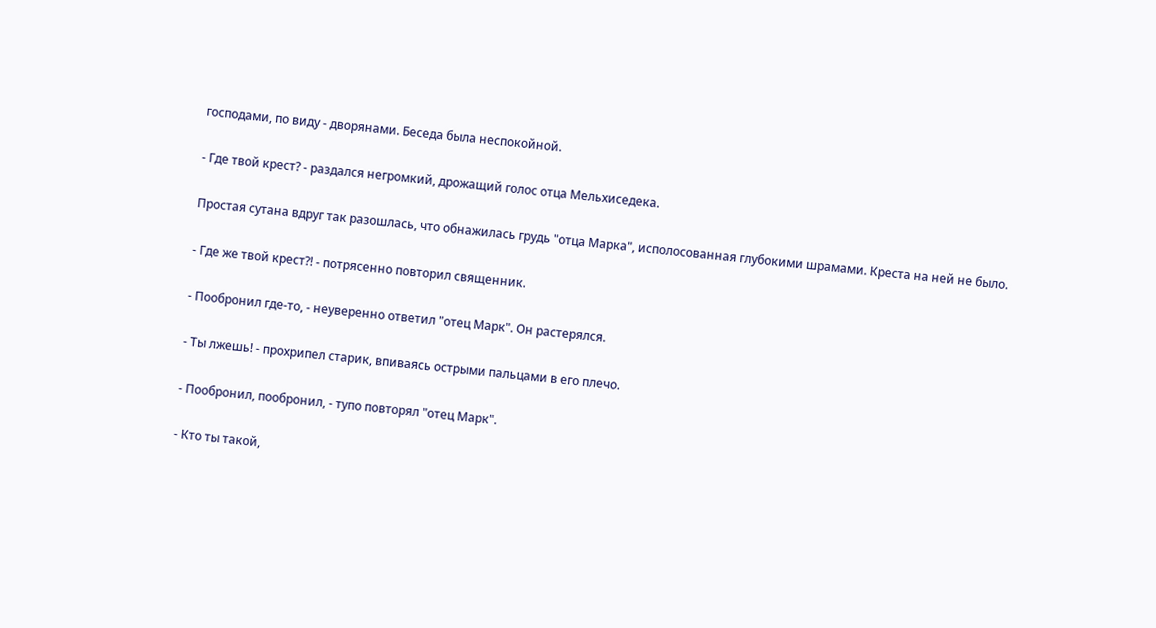господами, по виду - дворянами. Беседа была неспокойной.

- Где твой крест? - раздался негромкий, дрожащий голос отца Мельхиседека.

Простая сутана вдруг так разошлась, что обнажилась грудь "отца Марка", исполосованная глубокими шрамами. Креста на ней не было.

- Где же твой крест?! - потрясенно повторил священник.

- Пообронил где-то, - неуверенно ответил "отец Марк". Он растерялся.

- Ты лжешь! - прохрипел старик, впиваясь острыми пальцами в его плечо.

- Пообронил, пообронил, - тупо повторял "отец Марк".

- Кто ты такой,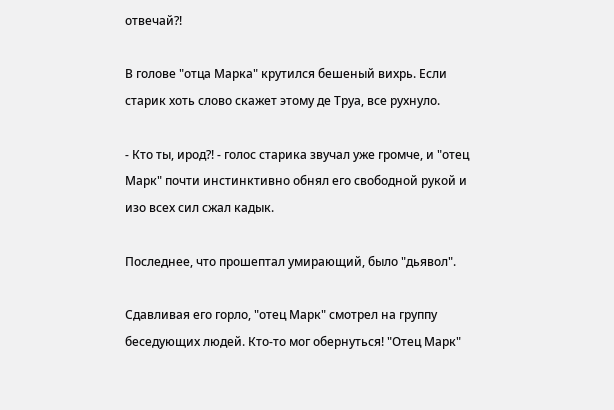отвечай?!

В голове "отца Марка" крутился бешеный вихрь. Если старик хоть слово скажет этому де Труа, все рухнуло.

- Кто ты, ирод?! - голос старика звучал уже громче, и "отец Марк" почти инстинктивно обнял его свободной рукой и изо всех сил сжал кадык.

Последнее, что прошептал умирающий, было "дьявол".

Сдавливая его горло, "отец Марк" смотрел на группу беседующих людей. Кто-то мог обернуться! "Отец Марк"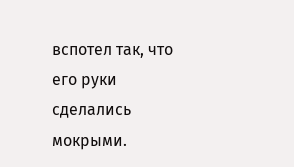вспотел так, что его руки сделались мокрыми.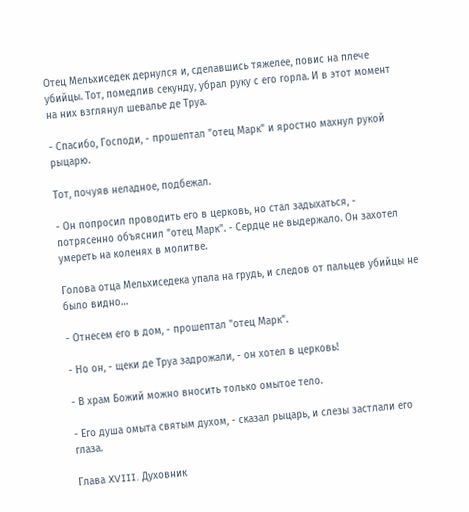Отец Мельхиседек дернулся и, сделавшись тяжелее, повис на плече убийцы. Тот, помедлив секунду, убрал руку с его горла. И в этот момент на них взглянул шевалье де Труа.

- Спасибо, Господи, - прошептал "отец Марк" и яростно махнул рукой рыцарю.

Тот, почуяв неладное, подбежал.

- Он попросил проводить его в церковь, но стал задыхаться, - потрясенно объяснил "отец Марк". - Сердце не выдержало. Он захотел умереть на коленях в молитве.

Голова отца Мельхиседека упала на грудь, и следов от пальцев убийцы не было видно…

- Отнесем его в дом, - прошептал "отец Марк".

- Но он, - щеки де Труа задрожали, - он хотел в церковь!

- В храм Божий можно вносить только омытое тело.

- Его душа омыта святым духом, - сказал рыцарь, и слезы застлали его глаза.

Глава XVIII. Духовник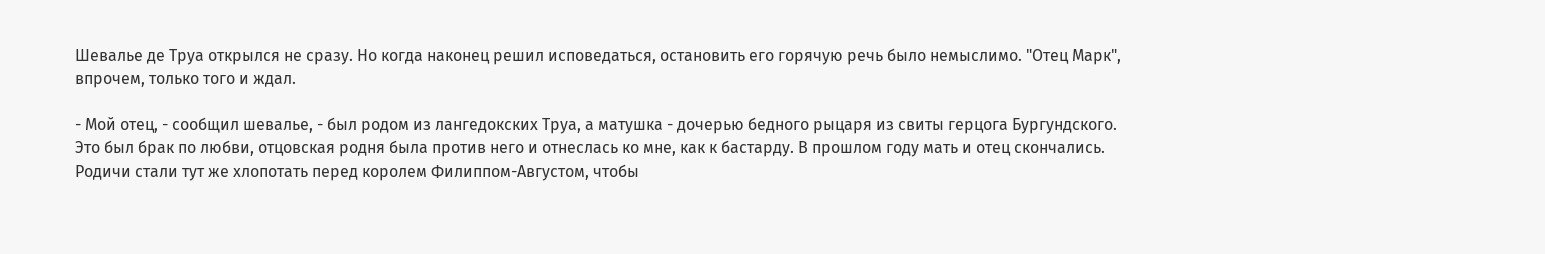Шевалье де Труа открылся не сразу. Но когда наконец решил исповедаться, остановить его горячую речь было немыслимо. "Отец Марк", впрочем, только того и ждал.

- Мой отец, - сообщил шевалье, - был родом из лангедокских Труа, а матушка - дочерью бедного рыцаря из свиты герцога Бургундского. Это был брак по любви, отцовская родня была против него и отнеслась ко мне, как к бастарду. В прошлом году мать и отец скончались. Родичи стали тут же хлопотать перед королем Филиппом-Августом, чтобы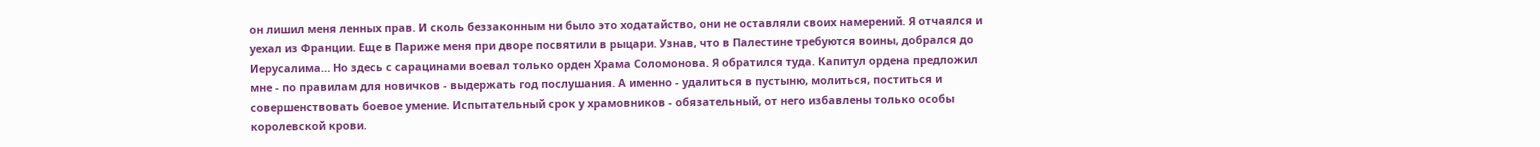он лишил меня ленных прав. И сколь беззаконным ни было это ходатайство, они не оставляли своих намерений. Я отчаялся и уехал из Франции. Еще в Париже меня при дворе посвятили в рыцари. Узнав, что в Палестине требуются воины, добрался до Иерусалима… Но здесь с сарацинами воевал только орден Храма Соломонова. Я обратился туда. Капитул ордена предложил мне - по правилам для новичков - выдержать год послушания. А именно - удалиться в пустыню, молиться, поститься и совершенствовать боевое умение. Испытательный срок у храмовников - обязательный, от него избавлены только особы королевской крови.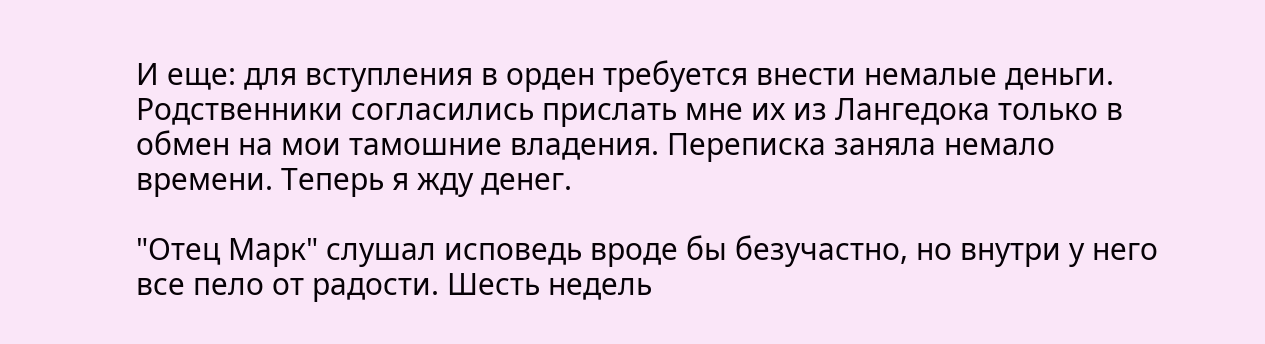И еще: для вступления в орден требуется внести немалые деньги. Родственники согласились прислать мне их из Лангедока только в обмен на мои тамошние владения. Переписка заняла немало времени. Теперь я жду денег.

"Отец Марк" слушал исповедь вроде бы безучастно, но внутри у него все пело от радости. Шесть недель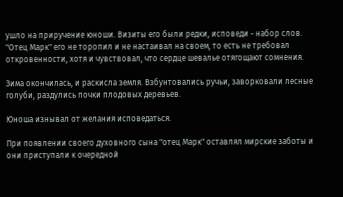ушло на приручение юноши. Визиты его были редки, исповеди - набор слов. "Отец Марк" его не торопил и не настаивал на своем, то есть не требовал откровенности, хотя и чувствовал, что сердце шевалье отягощают сомнения.

Зима окончилась, и раскисла земля. Взбунтовались ручьи, заворковали лесные голуби, раздулись почки плодовых деревьев.

Юноша изнывал от желания исповедаться.

При появлении своего духовного сына "отец Марк" оставлял мирские заботы и они приступали к очередной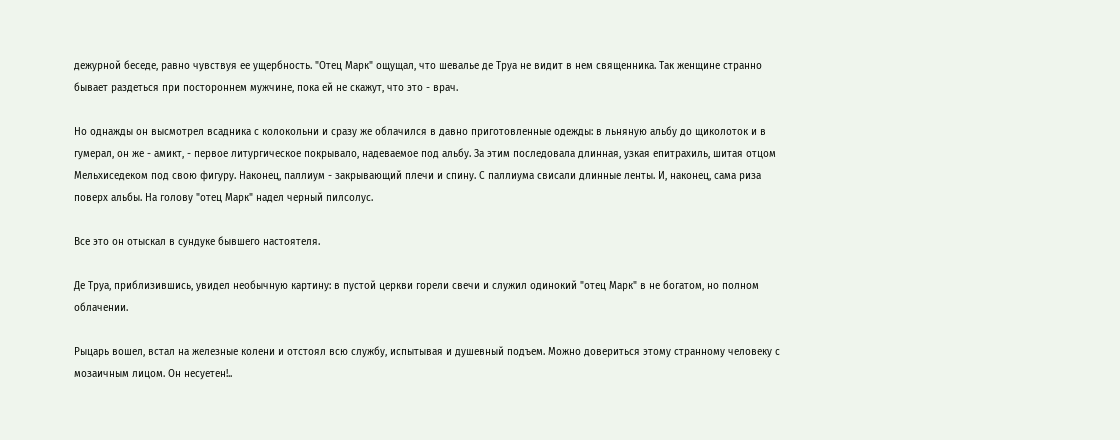дежурной беседе, равно чувствуя ее ущербность. "Отец Марк" ощущал, что шевалье де Труа не видит в нем священника. Так женщине странно бывает раздеться при постороннем мужчине, пока ей не скажут, что это - врач.

Но однажды он высмотрел всадника с колокольни и сразу же облачился в давно приготовленные одежды: в льняную альбу до щиколоток и в гумерал, он же - амикт, - первое литургическое покрывало, надеваемое под альбу. За этим последовала длинная, узкая епитрахиль, шитая отцом Мельхиседеком под свою фигуру. Наконец, паллиум - закрывающий плечи и спину. С паллиума свисали длинные ленты. И, наконец, сама риза поверх альбы. На голову "отец Марк" надел черный пилсолус.

Все это он отыскал в сундуке бывшего настоятеля.

Де Труа, приблизившись, увидел необычную картину: в пустой церкви горели свечи и служил одинокий "отец Марк" в не богатом, но полном облачении.

Рыцарь вошел, встал на железные колени и отстоял всю службу, испытывая и душевный подъем. Можно довериться этому странному человеку с мозаичным лицом. Он несуетен!..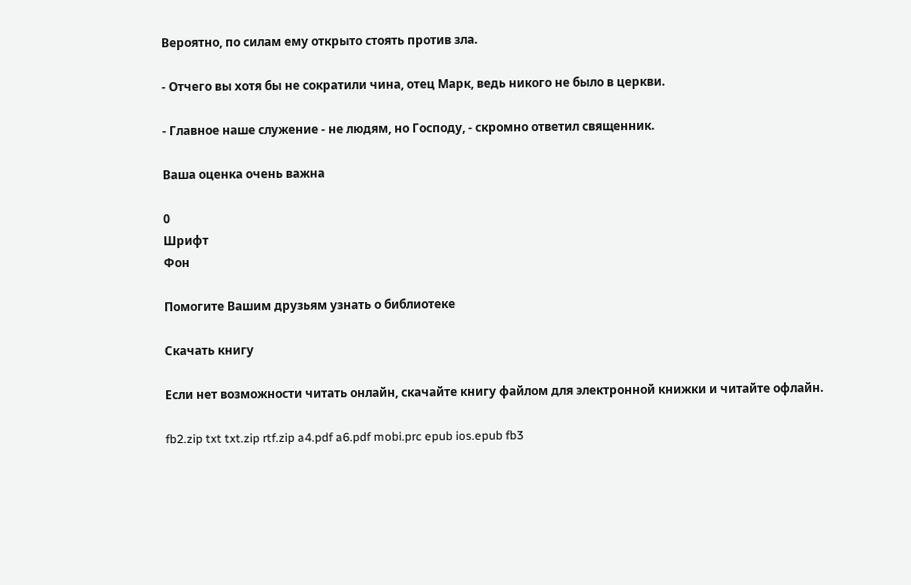Вероятно, по силам ему открыто стоять против зла.

- Отчего вы хотя бы не сократили чина, отец Марк, ведь никого не было в церкви.

- Главное наше служение - не людям, но Господу, - скромно ответил священник.

Ваша оценка очень важна

0
Шрифт
Фон

Помогите Вашим друзьям узнать о библиотеке

Скачать книгу

Если нет возможности читать онлайн, скачайте книгу файлом для электронной книжки и читайте офлайн.

fb2.zip txt txt.zip rtf.zip a4.pdf a6.pdf mobi.prc epub ios.epub fb3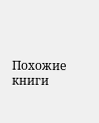Похожие книги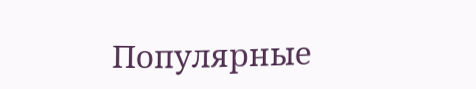Популярные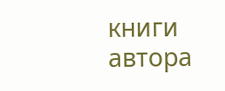книги автора